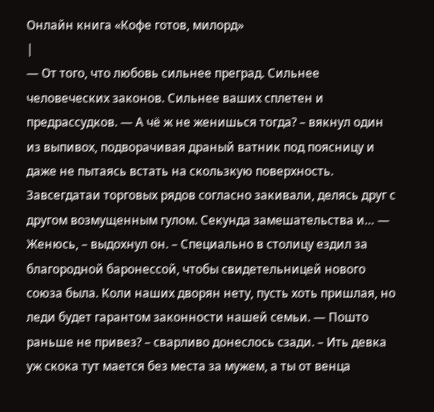Онлайн книга «Кофе готов, милорд»
|
— От того, что любовь сильнее преград. Сильнее человеческих законов. Сильнее ваших сплетен и предрассудков. — А чё ж не женишься тогда? – вякнул один из выпивох, подворачивая драный ватник под поясницу и даже не пытаясь встать на скользкую поверхность. Завсегдатаи торговых рядов согласно закивали, делясь друг с другом возмущенным гулом. Секунда замешательства и… — Женюсь, – выдохнул он. – Специально в столицу ездил за благородной баронессой, чтобы свидетельницей нового союза была. Коли наших дворян нету, пусть хоть пришлая, но леди будет гарантом законности нашей семьи. — Пошто раньше не привез? – сварливо донеслось сзади. – Ить девка уж скока тут мается без места за мужем, а ты от венца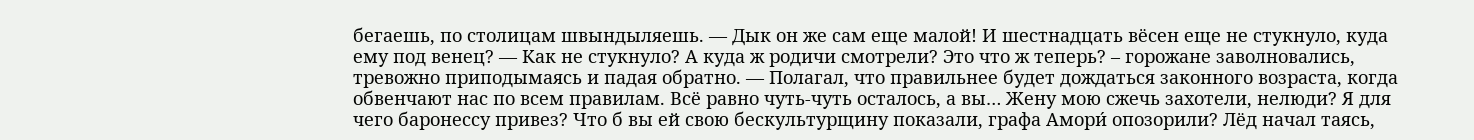бегаешь, по столицам швындыляешь. — Дык он же сам еще малой! И шестнадцать вёсен еще не стукнуло, куда ему под венец? — Как не стукнуло? А куда ж родичи смотрели? Это что ж теперь? – горожане заволновались, тревожно приподымаясь и падая обратно. — Полагал, что правильнее будет дождаться законного возраста, когда обвенчают нас по всем правилам. Всё равно чуть-чуть осталось, а вы… Жену мою сжечь захотели, нелюди? Я для чего баронессу привез? Что б вы ей свою бескультурщину показали, графа Амори́ опозорили? Лёд начал таясь,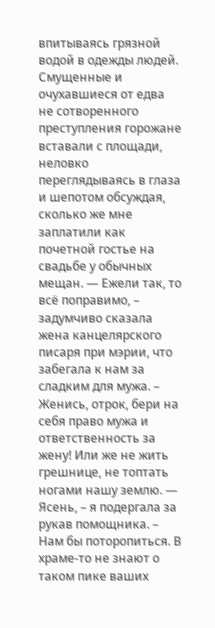впитываясь грязной водой в одежды людей. Смущенные и очухавшиеся от едва не сотворенного преступления горожане вставали с площади, неловко переглядываясь в глаза и шепотом обсуждая, сколько же мне заплатили как почетной гостье на свадьбе у обычных мещан. — Ежели так, то всё поправимо, – задумчиво сказала жена канцелярского писаря при мэрии, что забегала к нам за сладким для мужа. – Женись, отрок, бери на себя право мужа и ответственность за жену! Или же не жить грешнице, не топтать ногами нашу землю. — Ясень, – я подергала за рукав помощника. – Нам бы поторопиться. В храме-то не знают о таком пике ваших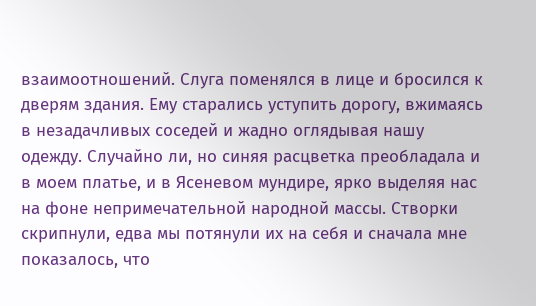взаимоотношений. Слуга поменялся в лице и бросился к дверям здания. Ему старались уступить дорогу, вжимаясь в незадачливых соседей и жадно оглядывая нашу одежду. Случайно ли, но синяя расцветка преобладала и в моем платье, и в Ясеневом мундире, ярко выделяя нас на фоне непримечательной народной массы. Створки скрипнули, едва мы потянули их на себя и сначала мне показалось, что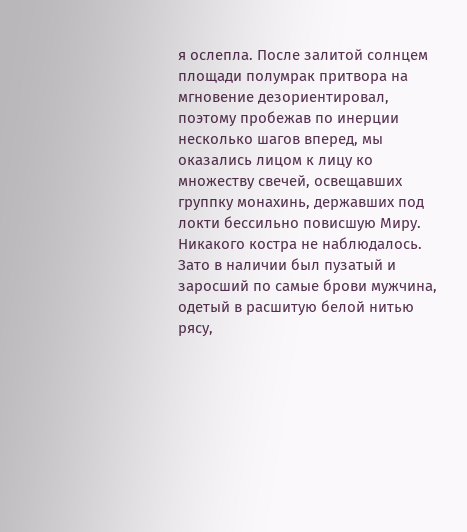я ослепла. После залитой солнцем площади полумрак притвора на мгновение дезориентировал, поэтому пробежав по инерции несколько шагов вперед, мы оказались лицом к лицу ко множеству свечей, освещавших группку монахинь, державших под локти бессильно повисшую Миру. Никакого костра не наблюдалось. Зато в наличии был пузатый и заросший по самые брови мужчина, одетый в расшитую белой нитью рясу,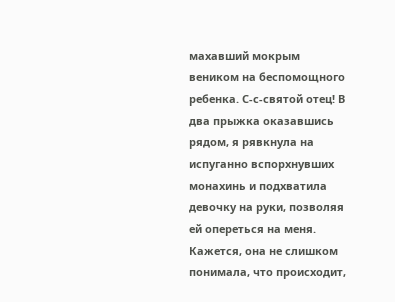махавший мокрым веником на беспомощного ребенка. С-с-святой отец! В два прыжка оказавшись рядом, я рявкнула на испуганно вспорхнувших монахинь и подхватила девочку на руки, позволяя ей опереться на меня. Кажется, она не слишком понимала, что происходит,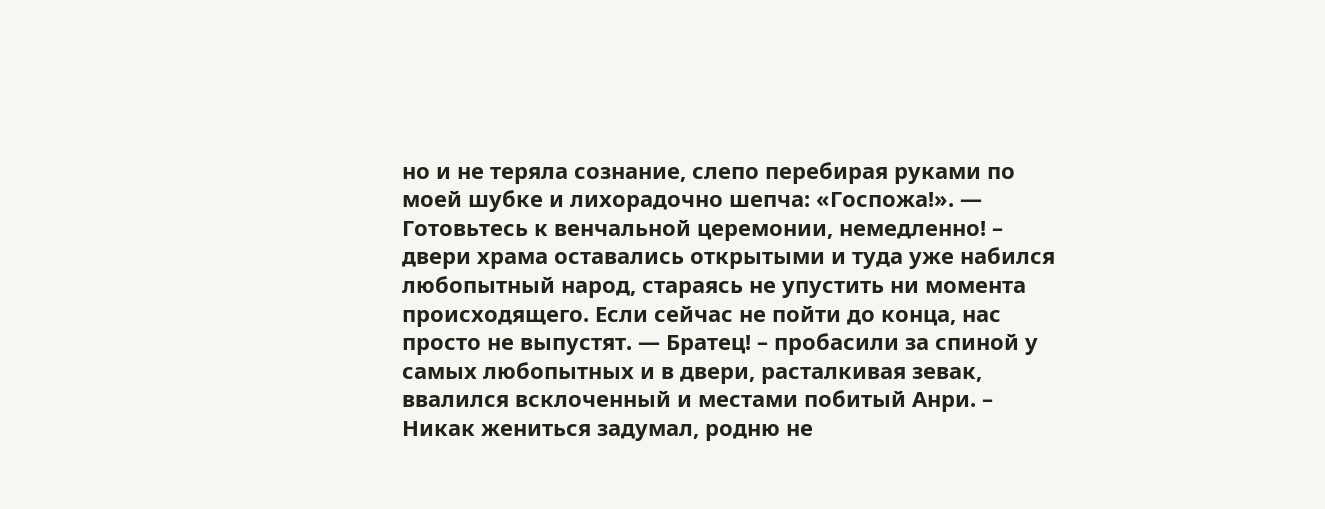но и не теряла сознание, слепо перебирая руками по моей шубке и лихорадочно шепча: «Госпожа!». — Готовьтесь к венчальной церемонии, немедленно! – двери храма оставались открытыми и туда уже набился любопытный народ, стараясь не упустить ни момента происходящего. Если сейчас не пойти до конца, нас просто не выпустят. — Братец! – пробасили за спиной у самых любопытных и в двери, расталкивая зевак, ввалился всклоченный и местами побитый Анри. – Никак жениться задумал, родню не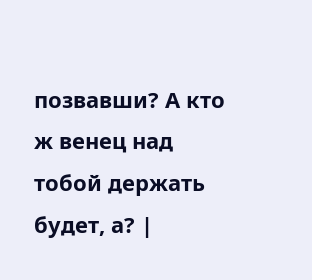позвавши? А кто ж венец над тобой держать будет, а? |